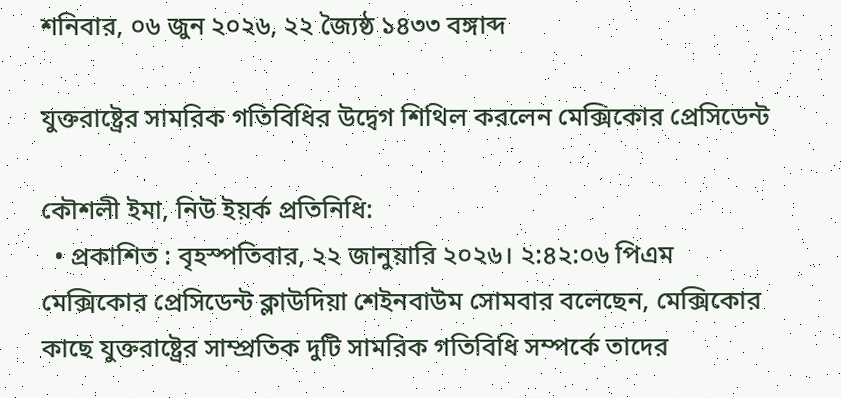শনিবার, ০৬ জুন ২০২৬, ২২ জ্যৈষ্ঠ ১৪৩৩ বঙ্গাব্দ

যুক্তরাষ্ট্রের সামরিক গতিবিধির উদ্বেগ শিথিল করলেন মেক্সিকোর প্রেসিডেন্ট

কৌশলী ইমা, নিউ ইয়র্ক প্রতিনিধি:
  • প্রকাশিত : বৃহস্পতিবার, ২২ জানুয়ারি ২০২৬। ২:৪২:০৬ পিএম
মেক্সিকোর প্রেসিডেন্ট ক্লাউদিয়া শেইনবাউম সোমবার বলেছেন, মেক্সিকোর কাছে যুক্তরাষ্ট্রের সাম্প্রতিক দুটি সামরিক গতিবিধি সম্পর্কে তাদের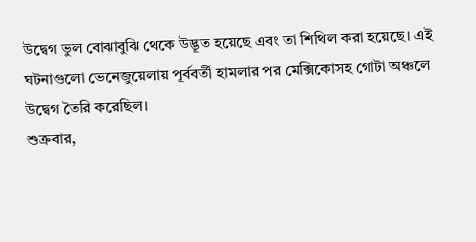উদ্বেগ ভুল বোঝাবুঝি থেকে উদ্ভূত হয়েছে এবং তা শিথিল করা হয়েছে। এই ঘটনাগুলো ভেনেজুয়েলায় পূর্ববর্তী হামলার পর মেক্সিকোসহ গোটা অঞ্চলে উদ্বেগ তৈরি করেছিল।
শুক্রবার,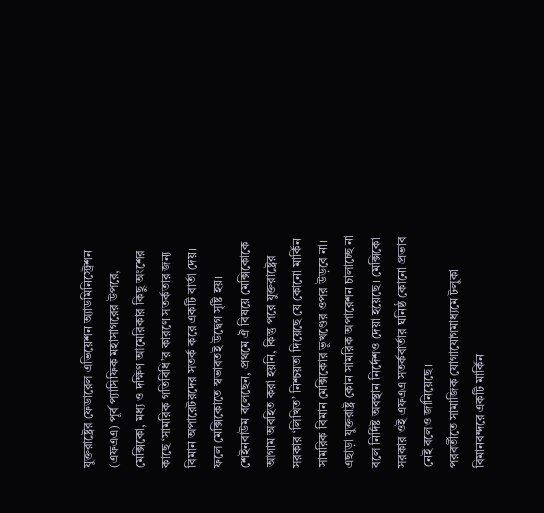যুক্তরাষ্ট্রের ফেডারেল এভিয়েশন অ্যাডমিনিস্ট্রেশন (এফএএ) পূর্ব প্যাসিফিক মহাসাগরের উপরে, মেক্সিকো, মধ্য ও দক্ষিণ আমেরিকার কিছু অংশের কাছে ‘সামরিক গতিবিধি’র কারণে সতর্কতার জন্য বিমান অপারেটরদের সতর্ক করে একটি বার্তা দেয়। ফলে মেক্সিকোতে স্বভাবতই উদ্বেগ সৃষ্টি হয়।
শেইনবাউম বলেছেন, প্রথমে ঐ বিষয়ে মেক্সিকোকে আগাম অবহিত করা হয়নি, কিন্তু পরে যুক্তরাষ্ট্রের সরকার ‘লিখিত’ নিশ্চয়তা দিয়েছে যে কোনো মার্কিন সামরিক বিমান মেক্সিকোর ভূখণ্ডের ওপর উড়বে না। এছাড়া যুক্তরাষ্ট্র কোন সামরিক অপারেশন চালাচ্ছে না বলে নির্দিষ্ট অবস্থান নির্দেশও দেয়া হয়েছে। মেক্সিকো সরকার ওই এফএএ সতর্কবার্তার ঘনিষ্ঠ কোনো প্রভাব নেই বলেও জানিয়েছে।
পরবর্তীতে সামাজিক যোগাযোগমাধ্যমে টলুকা বিমানবন্দরে একটি মার্কিন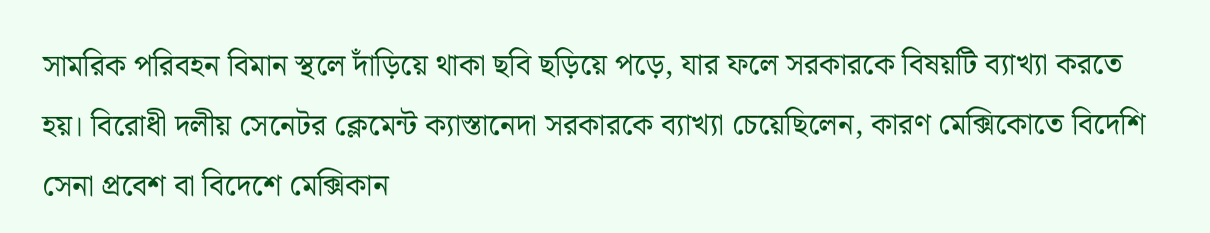সামরিক পরিবহন বিমান স্থলে দাঁড়িয়ে থাকা ছবি ছড়িয়ে পড়ে, যার ফলে সরকারকে বিষয়টি ব্যাখ্যা করতে হয়। বিরোধী দলীয় সেনেটর ক্লেমেন্ট ক্যাস্তানেদা সরকারকে ব্যাখ্যা চেয়েছিলেন, কারণ মেক্সিকোতে বিদেশি সেনা প্রবেশ বা বিদেশে মেক্সিকান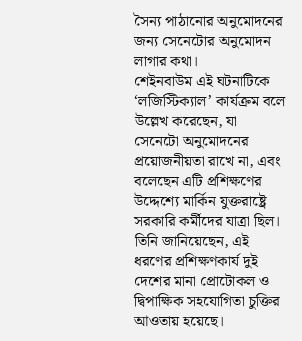সৈন্য পাঠানোর অনুমোদনের জন্য সেনেটোর অনুমোদন লাগার কথা।
শেইনবাউম এই ঘটনাটিকে ‘লজিস্টিক্যাল’ কার্যক্রম বলে উল্লেখ করেছেন, যা সেনেটো অনুমোদনের প্রয়োজনীয়তা রাখে না, এবং বলেছেন এটি প্রশিক্ষণের উদ্দেশ্যে মার্কিন যুক্তরাষ্ট্রে সরকারি কর্মীদের যাত্রা ছিল। তিনি জানিয়েছেন, এই ধরণের প্রশিক্ষণকার্য দুই দেশের মানা প্রোটোকল ও দ্বিপাক্ষিক সহযোগিতা চুক্তির আওতায় হয়েছে।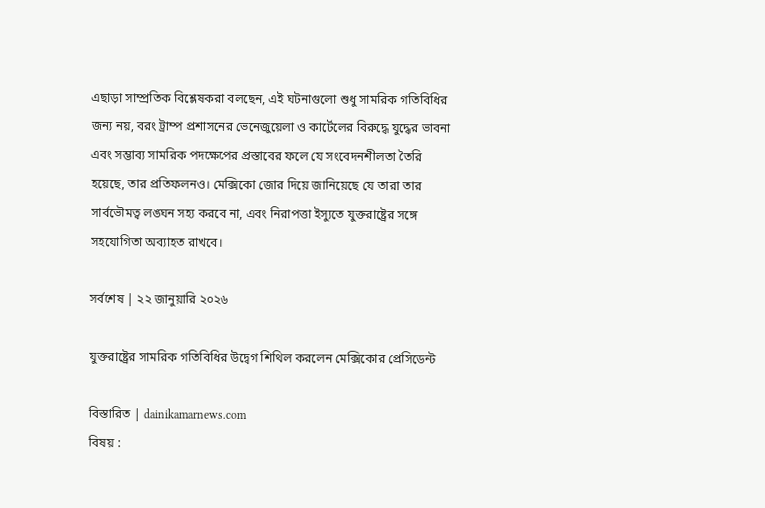এছাড়া সাম্প্রতিক বিশ্লেষকরা বলছেন, এই ঘটনাগুলো শুধু সামরিক গতিবিধির জন্য নয়, বরং ট্রাম্প প্রশাসনের ভেনেজুয়েলা ও কার্টেলের বিরুদ্ধে যুদ্ধের ভাবনা এবং সম্ভাব্য সামরিক পদক্ষেপের প্রস্তাবের ফলে যে সংবেদনশীলতা তৈরি হয়েছে, তার প্রতিফলনও। মেক্সিকো জোর দিয়ে জানিয়েছে যে তারা তার সার্বভৌমত্ব লঙ্ঘন সহ্য করবে না, এবং নিরাপত্তা ইস্যুতে যুক্তরাষ্ট্রের সঙ্গে সহযোগিতা অব্যাহত রাখবে।

সর্বশেষ | ২২ জানুয়ারি ২০২৬

যুক্তরাষ্ট্রের সামরিক গতিবিধির উদ্বেগ শিথিল করলেন মেক্সিকোর প্রেসিডেন্ট

বিস্তারিত | dainikamarnews.com
বিষয় :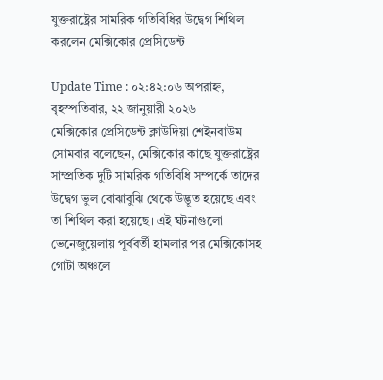যুক্তরাষ্ট্রের সামরিক গতিবিধির উদ্বেগ শিথিল করলেন মেক্সিকোর প্রেসিডেন্ট

Update Time : ০২:৪২:০৬ অপরাহ্ন, বৃহস্পতিবার, ২২ জানুয়ারী ২০২৬
মেক্সিকোর প্রেসিডেন্ট ক্লাউদিয়া শেইনবাউম সোমবার বলেছেন, মেক্সিকোর কাছে যুক্তরাষ্ট্রের সাম্প্রতিক দুটি সামরিক গতিবিধি সম্পর্কে তাদের উদ্বেগ ভুল বোঝাবুঝি থেকে উদ্ভূত হয়েছে এবং তা শিথিল করা হয়েছে। এই ঘটনাগুলো ভেনেজুয়েলায় পূর্ববর্তী হামলার পর মেক্সিকোসহ গোটা অঞ্চলে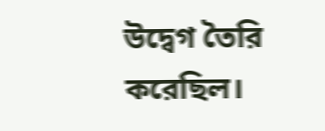উদ্বেগ তৈরি করেছিল।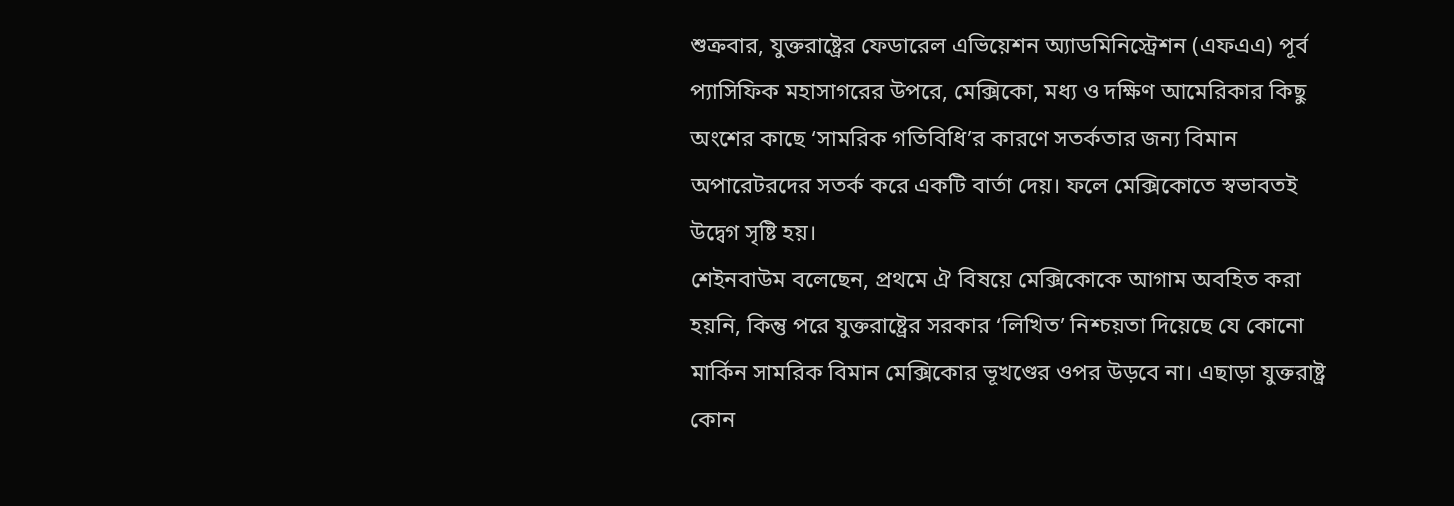শুক্রবার, যুক্তরাষ্ট্রের ফেডারেল এভিয়েশন অ্যাডমিনিস্ট্রেশন (এফএএ) পূর্ব প্যাসিফিক মহাসাগরের উপরে, মেক্সিকো, মধ্য ও দক্ষিণ আমেরিকার কিছু অংশের কাছে ‘সামরিক গতিবিধি’র কারণে সতর্কতার জন্য বিমান অপারেটরদের সতর্ক করে একটি বার্তা দেয়। ফলে মেক্সিকোতে স্বভাবতই উদ্বেগ সৃষ্টি হয়।
শেইনবাউম বলেছেন, প্রথমে ঐ বিষয়ে মেক্সিকোকে আগাম অবহিত করা হয়নি, কিন্তু পরে যুক্তরাষ্ট্রের সরকার ‘লিখিত’ নিশ্চয়তা দিয়েছে যে কোনো মার্কিন সামরিক বিমান মেক্সিকোর ভূখণ্ডের ওপর উড়বে না। এছাড়া যুক্তরাষ্ট্র কোন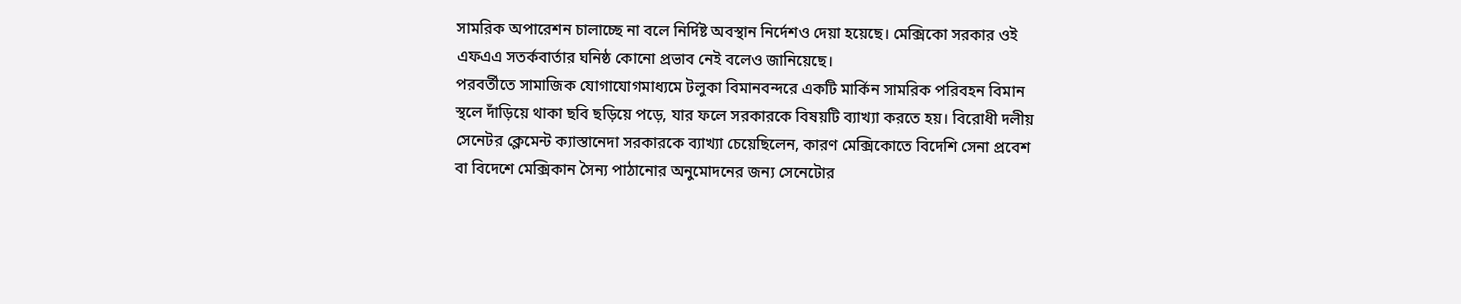সামরিক অপারেশন চালাচ্ছে না বলে নির্দিষ্ট অবস্থান নির্দেশও দেয়া হয়েছে। মেক্সিকো সরকার ওই এফএএ সতর্কবার্তার ঘনিষ্ঠ কোনো প্রভাব নেই বলেও জানিয়েছে।
পরবর্তীতে সামাজিক যোগাযোগমাধ্যমে টলুকা বিমানবন্দরে একটি মার্কিন সামরিক পরিবহন বিমান স্থলে দাঁড়িয়ে থাকা ছবি ছড়িয়ে পড়ে, যার ফলে সরকারকে বিষয়টি ব্যাখ্যা করতে হয়। বিরোধী দলীয় সেনেটর ক্লেমেন্ট ক্যাস্তানেদা সরকারকে ব্যাখ্যা চেয়েছিলেন, কারণ মেক্সিকোতে বিদেশি সেনা প্রবেশ বা বিদেশে মেক্সিকান সৈন্য পাঠানোর অনুমোদনের জন্য সেনেটোর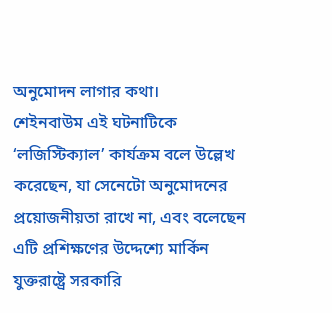অনুমোদন লাগার কথা।
শেইনবাউম এই ঘটনাটিকে ‘লজিস্টিক্যাল’ কার্যক্রম বলে উল্লেখ করেছেন, যা সেনেটো অনুমোদনের প্রয়োজনীয়তা রাখে না, এবং বলেছেন এটি প্রশিক্ষণের উদ্দেশ্যে মার্কিন যুক্তরাষ্ট্রে সরকারি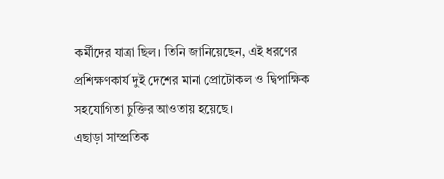কর্মীদের যাত্রা ছিল। তিনি জানিয়েছেন, এই ধরণের প্রশিক্ষণকার্য দুই দেশের মানা প্রোটোকল ও দ্বিপাক্ষিক সহযোগিতা চুক্তির আওতায় হয়েছে।
এছাড়া সাম্প্রতিক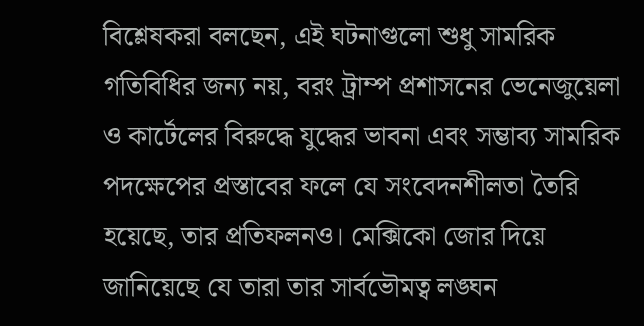বিশ্লেষকরা বলছেন, এই ঘটনাগুলো শুধু সামরিক গতিবিধির জন্য নয়, বরং ট্রাম্প প্রশাসনের ভেনেজুয়েলা ও কার্টেলের বিরুদ্ধে যুদ্ধের ভাবনা এবং সম্ভাব্য সামরিক পদক্ষেপের প্রস্তাবের ফলে যে সংবেদনশীলতা তৈরি হয়েছে, তার প্রতিফলনও। মেক্সিকো জোর দিয়ে জানিয়েছে যে তারা তার সার্বভৌমত্ব লঙ্ঘন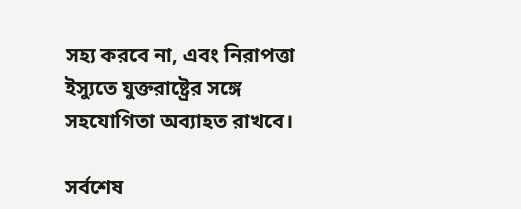সহ্য করবে না, এবং নিরাপত্তা ইস্যুতে যুক্তরাষ্ট্রের সঙ্গে সহযোগিতা অব্যাহত রাখবে।

সর্বশেষ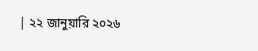| ২২ জানুয়ারি ২০২৬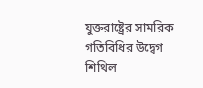যুক্তরাষ্ট্রের সামরিক গতিবিধির উদ্বেগ শিথিল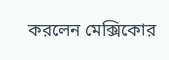করলেন মেক্সিকোর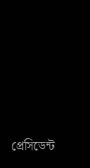প্রেসিডেন্ট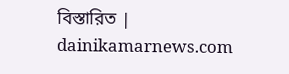বিস্তারিত | dainikamarnews.com